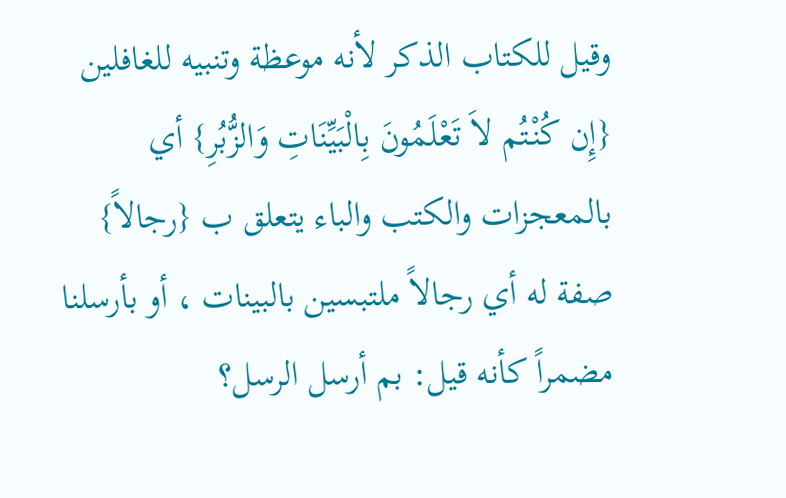وقيل للكتاب الذكر لأنه موعظة وتنبيه للغافلين {إِن كُنْتُم لاَ تَعْلَمُونَ بِالْبَيِّنَاتِ وَالزُّبُرِ} أي بالمعجزات والكتب والباء يتعلق ب {رجالاً} صفة له أي رجالاً ملتبسين بالبينات ، أو بأرسلنا مضمراً كأنه قيل: بم أرسل الرسل؟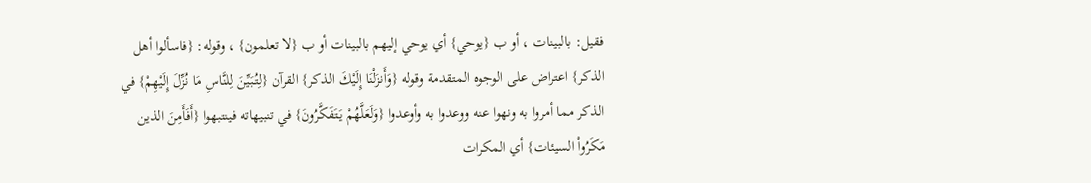فقيل: بالبينات ، أو ب {يوحي} أي يوحي إليهم بالبينات أو ب {لا تعلمون} ، وقوله: {فاسألوا أهل الذكر} اعتراض على الوجوه المتقدمة وقوله {وَأَنزَلْنَا إِلَيْكَ الذكر} القرآن {لِتُبَيِّنَ لِلنَّاسِ مَا نُزِّلَ إِلَيْهِمْ} في الذكر مما أمروا به ونهوا عنه ووعدوا به وأوعدوا {وَلَعَلَّهُمْ يَتَفَكَّرُونَ} في تنبيهاته فينتبهوا {أَفَأَمِنَ الذين مَكَرُواْ السيئات} أي المكرات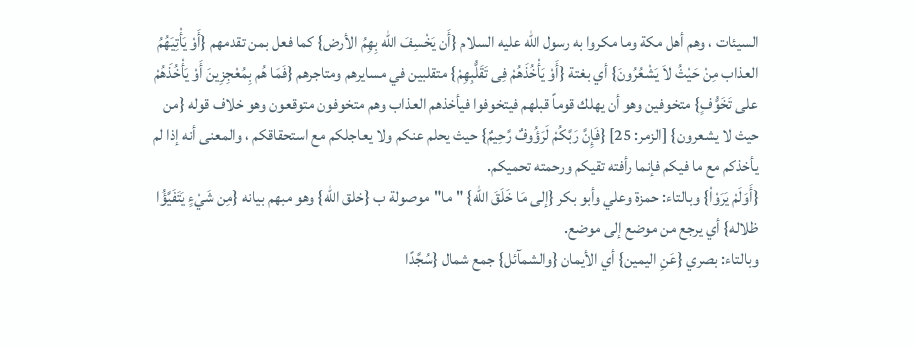السيئات ، وهم أهل مكة وما مكروا به رسول الله عليه السلام {أَن يَخْسِفَ الله بِهِمُ الأرض} كما فعل بمن تقدمهم {أَوْ يَأْتِيَهُمُ العذاب مِنْ حَيْثُ لاَ يَشْعُرُونَ} أي بغتة {أَوْ يَأْخُذَهُمْ فِى تَقَلُّبِهِمْ} متقلبين في مسايرهم ومتاجرهم {فَمَا هُم بِمُعْجِزِينَ أَوْ يَأْخُذَهُمْ على تَخَوُّفٍ} متخوفين وهو أن يهلك قوماً قبلهم فيتخوفوا فيأخذهم العذاب وهم متخوفون متوقعون وهو خلاف قوله {من حيث لا يشعرون} [الزمر: 25] {فَإِنَّ رَبَّكُمْ لَرَؤُوفٌ رَّحِيمٌ} حيث يحلم عنكم ولا يعاجلكم مع استحقاقكم ، والمعنى أنه إذا لم يأخذكم مع ما فيكم فإنما رأفته تقيكم ورحمته تحميكم.
{أَوَلَمْ يَرَوْاْ} وبالتاء: حمزة وعلي وأبو بكر {إلى مَا خَلَقَ الله} "ما"موصولة ب {خلق الله} وهو مبهم بيانه {مِن شَيْءٍ يَتَفَيَّؤُا ظلاله} أي يرجع من موضع إلى موضع.
وبالتاء: بصري {عَنِ اليمين} أي الأيمان {والشمآئل} جمع شمال {سُجَّدًا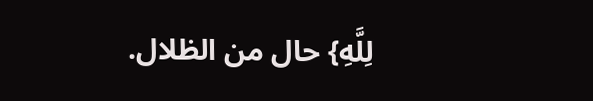لِلَّهِ} حال من الظلال.